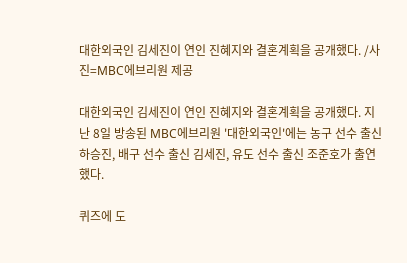대한외국인 김세진이 연인 진혜지와 결혼계획을 공개했다. /사진=MBC에브리원 제공

대한외국인 김세진이 연인 진혜지와 결혼계획을 공개했다. 지난 8일 방송된 MBC에브리원 '대한외국인'에는 농구 선수 출신 하승진, 배구 선수 출신 김세진, 유도 선수 출신 조준호가 출연했다.

퀴즈에 도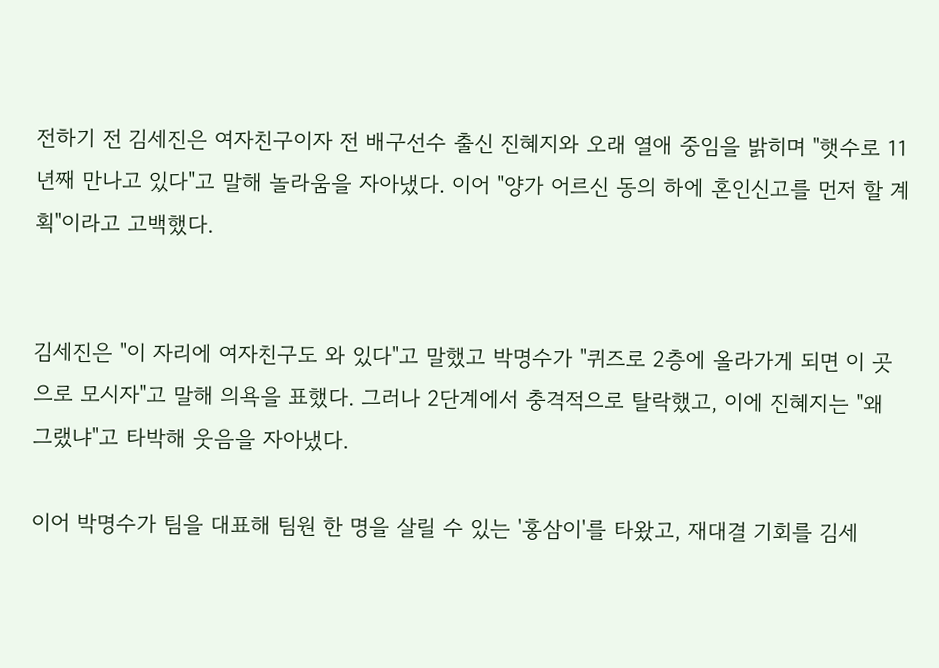전하기 전 김세진은 여자친구이자 전 배구선수 출신 진혜지와 오래 열애 중임을 밝히며 "햇수로 11년째 만나고 있다"고 말해 놀라움을 자아냈다. 이어 "양가 어르신 동의 하에 혼인신고를 먼저 할 계획"이라고 고백했다.


김세진은 "이 자리에 여자친구도 와 있다"고 말했고 박명수가 "퀴즈로 2층에 올라가게 되면 이 곳으로 모시자"고 말해 의욕을 표했다. 그러나 2단계에서 충격적으로 탈락했고, 이에 진혜지는 "왜 그랬냐"고 타박해 웃음을 자아냈다.

이어 박명수가 팀을 대표해 팀원 한 명을 살릴 수 있는 '홍삼이'를 타왔고, 재대결 기회를 김세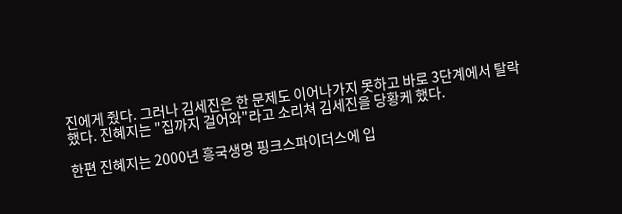진에게 줬다. 그러나 김세진은 한 문제도 이어나가지 못하고 바로 3단계에서 탈락했다. 진혜지는 "집까지 걸어와"라고 소리쳐 김세진을 당황케 했다.

한편 진혜지는 2000년 흥국생명 핑크스파이더스에 입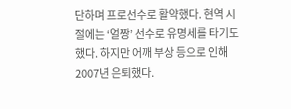단하며 프로선수로 활약했다. 현역 시절에는 ‘얼짱’ 선수로 유명세를 타기도 했다. 하지만 어깨 부상 등으로 인해 2007년 은퇴했다.